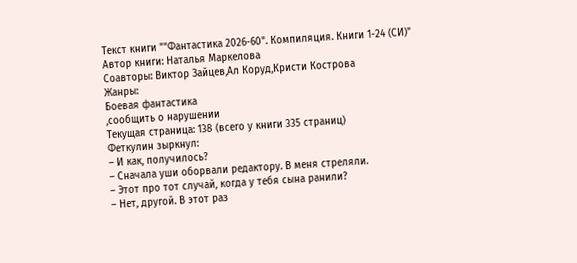Текст книги ""Фантастика 2026-60". Компиляция. Книги 1-24 (СИ)"
Автор книги: Наталья Маркелова
Соавторы: Виктор Зайцев,Ал Коруд,Кристи Кострова
Жанры:
Боевая фантастика
,сообщить о нарушении
Текущая страница: 138 (всего у книги 335 страниц)
Феткулин зыркнул:
– И как, получилось?
– Сначала уши оборвали редактору. В меня стреляли.
– Этот про тот случай, когда у тебя сына ранили?
– Нет, другой. В этот раз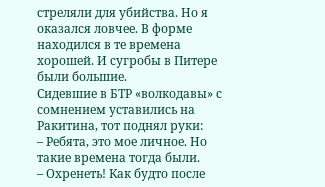стреляли для убийства. Но я оказался ловчее. В форме находился в те времена хорошей. И сугробы в Питере были большие.
Сидевшие в БТР «волкодавы» с сомнением уставились на Ракитина, тот поднял руки:
– Ребята, это мое личное. Но такие времена тогда были.
– Охренеть! Как будто после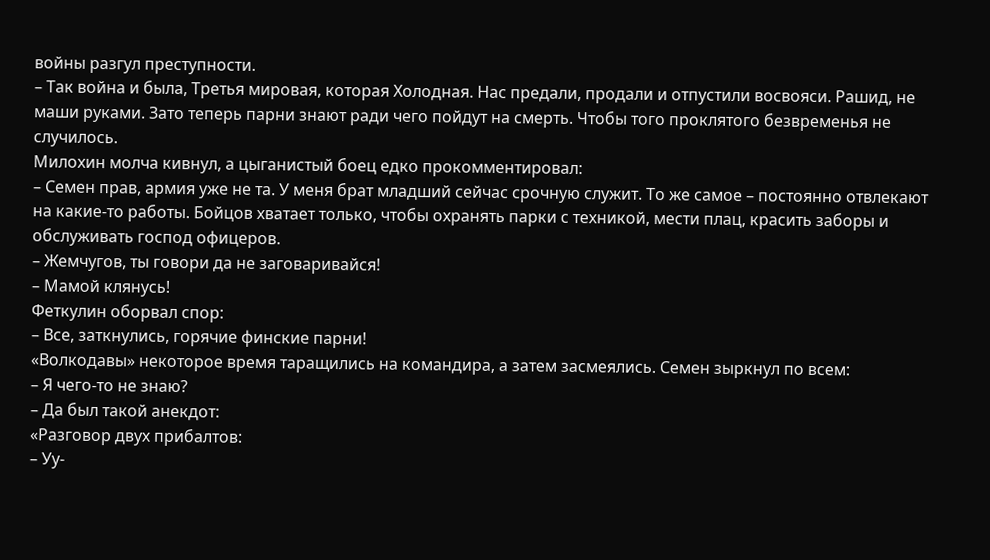войны разгул преступности.
– Так война и была, Третья мировая, которая Холодная. Нас предали, продали и отпустили восвояси. Рашид, не маши руками. Зато теперь парни знают ради чего пойдут на смерть. Чтобы того проклятого безвременья не случилось.
Милохин молча кивнул, а цыганистый боец едко прокомментировал:
– Семен прав, армия уже не та. У меня брат младший сейчас срочную служит. То же самое – постоянно отвлекают на какие-то работы. Бойцов хватает только, чтобы охранять парки с техникой, мести плац, красить заборы и обслуживать господ офицеров.
– Жемчугов, ты говори да не заговаривайся!
– Мамой клянусь!
Феткулин оборвал спор:
– Все, заткнулись, горячие финские парни!
«Волкодавы» некоторое время таращились на командира, а затем засмеялись. Семен зыркнул по всем:
– Я чего-то не знаю?
– Да был такой анекдот:
«Разговор двух прибалтов:
– Уу-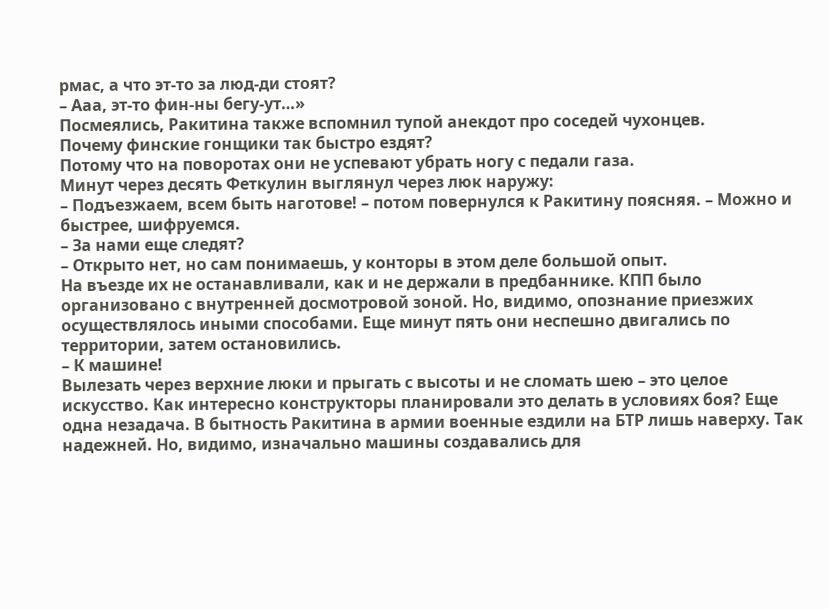рмас, а что эт-то за люд-ди стоят?
– Ааа, эт-то фин-ны бегу-ут…»
Посмеялись, Ракитина также вспомнил тупой анекдот про соседей чухонцев.
Почему финские гонщики так быстро ездят?
Потому что на поворотах они не успевают убрать ногу с педали газа.
Минут через десять Феткулин выглянул через люк наружу:
– Подъезжаем, всем быть наготове! – потом повернулся к Ракитину поясняя. – Можно и быстрее, шифруемся.
– За нами еще следят?
– Открыто нет, но сам понимаешь, у конторы в этом деле большой опыт.
На въезде их не останавливали, как и не держали в предбаннике. КПП было организовано с внутренней досмотровой зоной. Но, видимо, опознание приезжих осуществлялось иными способами. Еще минут пять они неспешно двигались по территории, затем остановились.
– К машине!
Вылезать через верхние люки и прыгать с высоты и не сломать шею – это целое искусство. Как интересно конструкторы планировали это делать в условиях боя? Еще одна незадача. В бытность Ракитина в армии военные ездили на БТР лишь наверху. Так надежней. Но, видимо, изначально машины создавались для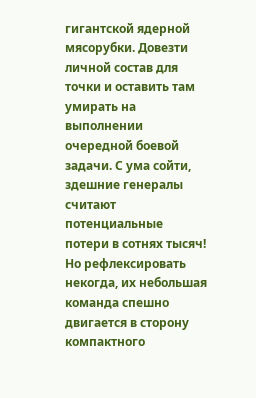гигантской ядерной мясорубки. Довезти личной состав для точки и оставить там умирать на выполнении очередной боевой задачи. С ума сойти, здешние генералы считают потенциальные потери в сотнях тысяч!
Но рефлексировать некогда, их небольшая команда спешно двигается в сторону компактного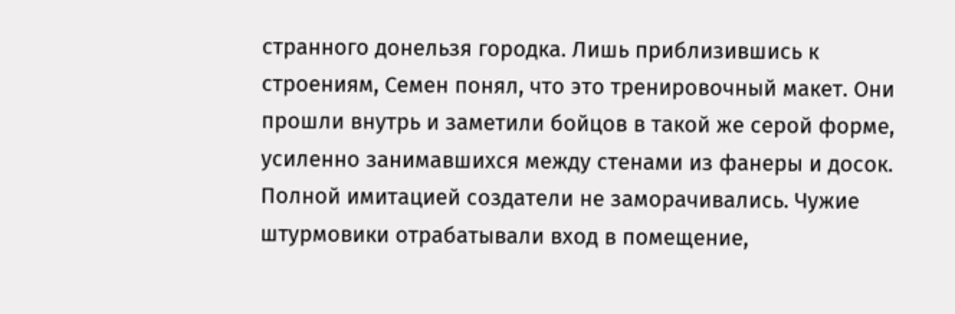странного донельзя городка. Лишь приблизившись к строениям, Семен понял, что это тренировочный макет. Они прошли внутрь и заметили бойцов в такой же серой форме, усиленно занимавшихся между стенами из фанеры и досок. Полной имитацией создатели не заморачивались. Чужие штурмовики отрабатывали вход в помещение,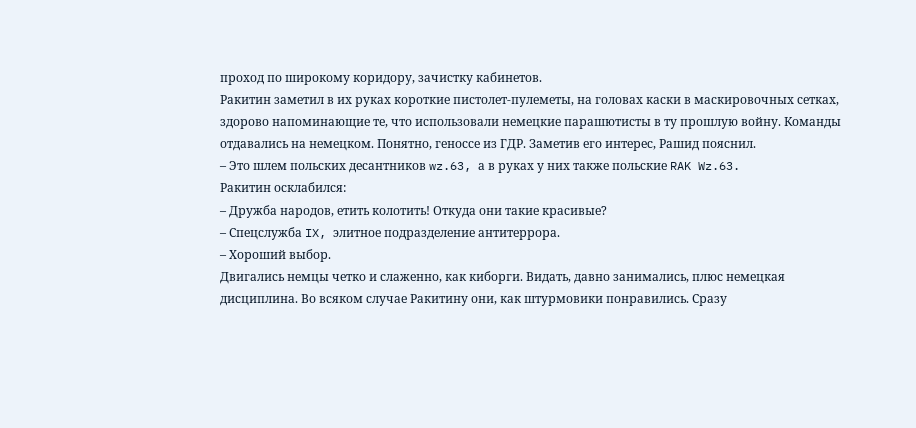проход по широкому коридору, зачистку кабинетов.
Ракитин заметил в их руках короткие пистолет-пулеметы, на головах каски в маскировочных сетках, здорово напоминающие те, что использовали немецкие парашютисты в ту прошлую войну. Команды отдавались на немецком. Понятно, геноссе из ГДР. Заметив его интерес, Рашид пояснил.
– Это шлем польских десантников wz.63, а в руках у них также польские RAK Wz.63.
Ракитин осклабился:
– Дружба народов, етить колотить! Откуда они такие красивые?
– Спецслужба IX, элитное подразделение антитеррора.
– Хороший выбор.
Двигались немцы четко и слаженно, как киборги. Видать, давно занимались, плюс немецкая дисциплина. Во всяком случае Ракитину они, как штурмовики понравились. Сразу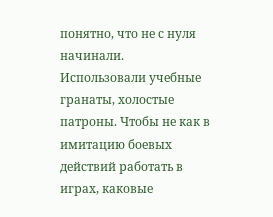понятно, что не с нуля начинали. Использовали учебные гранаты, холостые патроны. Чтобы не как в имитацию боевых действий работать в играх, каковые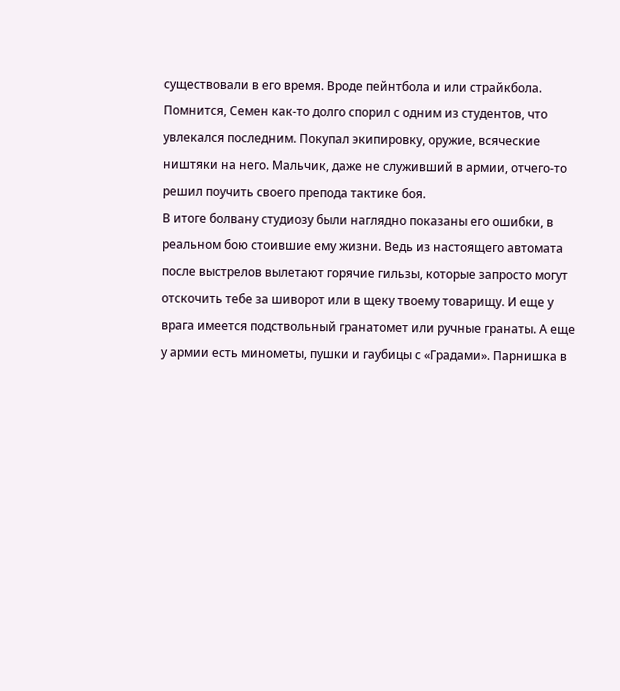существовали в его время. Вроде пейнтбола и или страйкбола. Помнится, Семен как-то долго спорил с одним из студентов, что увлекался последним. Покупал экипировку, оружие, всяческие ништяки на него. Мальчик, даже не служивший в армии, отчего-то решил поучить своего препода тактике боя.
В итоге болвану студиозу были наглядно показаны его ошибки, в реальном бою стоившие ему жизни. Ведь из настоящего автомата после выстрелов вылетают горячие гильзы, которые запросто могут отскочить тебе за шиворот или в щеку твоему товарищу. И еще у врага имеется подствольный гранатомет или ручные гранаты. А еще у армии есть минометы, пушки и гаубицы с «Градами». Парнишка в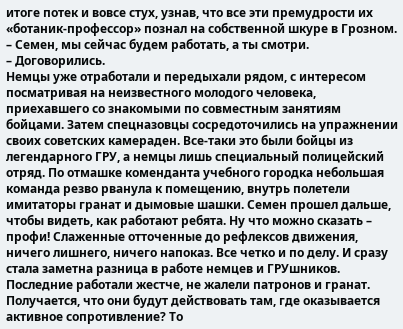итоге потек и вовсе стух, узнав, что все эти премудрости их «ботаник-профессор» познал на собственной шкуре в Грозном.
– Семен, мы сейчас будем работать, а ты смотри.
– Договорились.
Немцы уже отработали и передыхали рядом, с интересом посматривая на неизвестного молодого человека, приехавшего со знакомыми по совместным занятиям бойцами. Затем спецназовцы сосредоточились на упражнении своих советских камераден. Все-таки это были бойцы из легендарного ГРУ, а немцы лишь специальный полицейский отряд. По отмашке коменданта учебного городка небольшая команда резво рванула к помещению, внутрь полетели имитаторы гранат и дымовые шашки. Семен прошел дальше, чтобы видеть, как работают ребята. Ну что можно сказать – профи! Слаженные отточенные до рефлексов движения, ничего лишнего, ничего напоказ. Все четко и по делу. И сразу стала заметна разница в работе немцев и ГРУшников. Последние работали жестче, не жалели патронов и гранат. Получается, что они будут действовать там, где оказывается активное сопротивление? То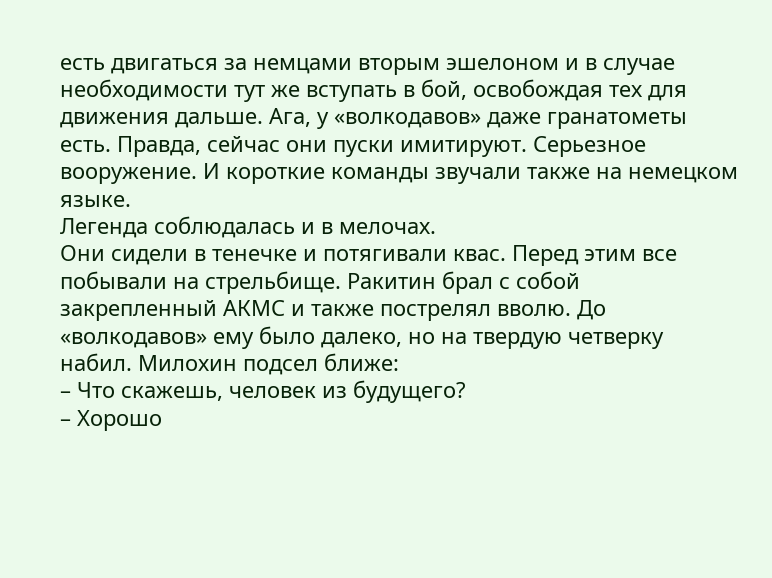есть двигаться за немцами вторым эшелоном и в случае необходимости тут же вступать в бой, освобождая тех для движения дальше. Ага, у «волкодавов» даже гранатометы есть. Правда, сейчас они пуски имитируют. Серьезное вооружение. И короткие команды звучали также на немецком языке.
Легенда соблюдалась и в мелочах.
Они сидели в тенечке и потягивали квас. Перед этим все побывали на стрельбище. Ракитин брал с собой закрепленный АКМС и также пострелял вволю. До «волкодавов» ему было далеко, но на твердую четверку набил. Милохин подсел ближе:
– Что скажешь, человек из будущего?
– Хорошо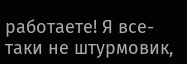работаете! Я все-таки не штурмовик,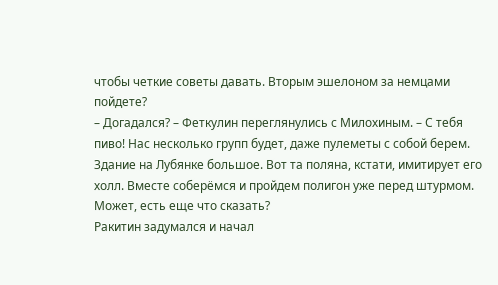чтобы четкие советы давать. Вторым эшелоном за немцами пойдете?
– Догадался? – Феткулин переглянулись с Милохиным. – С тебя пиво! Нас несколько групп будет, даже пулеметы с собой берем. Здание на Лубянке большое. Вот та поляна, кстати, имитирует его холл. Вместе соберёмся и пройдем полигон уже перед штурмом. Может, есть еще что сказать?
Ракитин задумался и начал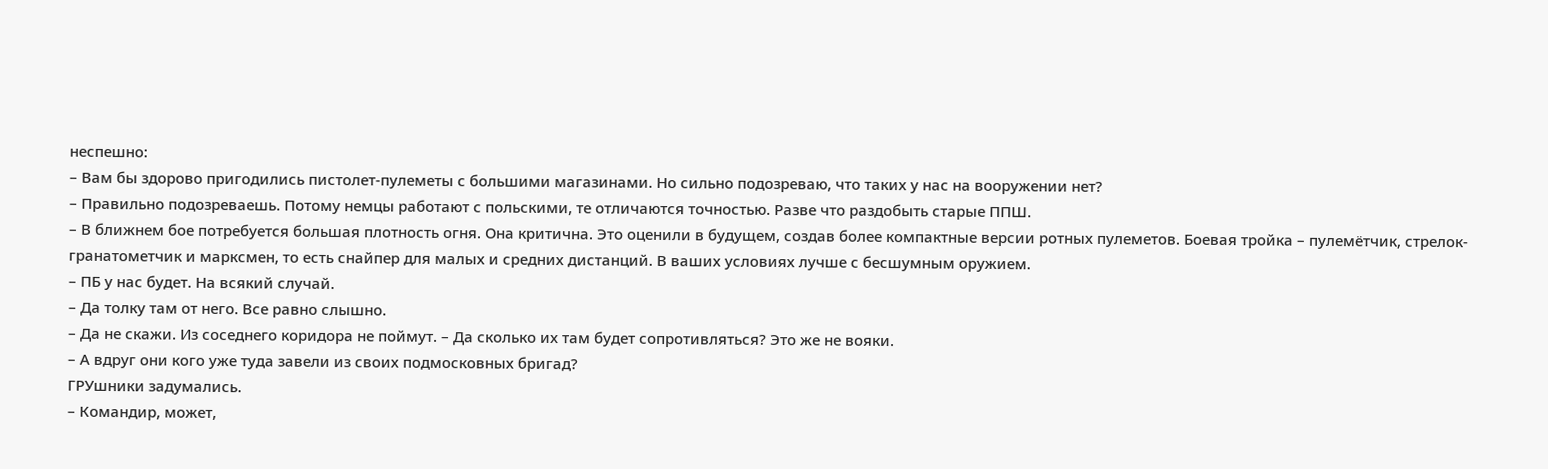неспешно:
– Вам бы здорово пригодились пистолет-пулеметы с большими магазинами. Но сильно подозреваю, что таких у нас на вооружении нет?
– Правильно подозреваешь. Потому немцы работают с польскими, те отличаются точностью. Разве что раздобыть старые ППШ.
– В ближнем бое потребуется большая плотность огня. Она критична. Это оценили в будущем, создав более компактные версии ротных пулеметов. Боевая тройка – пулемётчик, стрелок-гранатометчик и марксмен, то есть снайпер для малых и средних дистанций. В ваших условиях лучше с бесшумным оружием.
– ПБ у нас будет. На всякий случай.
– Да толку там от него. Все равно слышно.
– Да не скажи. Из соседнего коридора не поймут. – Да сколько их там будет сопротивляться? Это же не вояки.
– А вдруг они кого уже туда завели из своих подмосковных бригад?
ГРУшники задумались.
– Командир, может,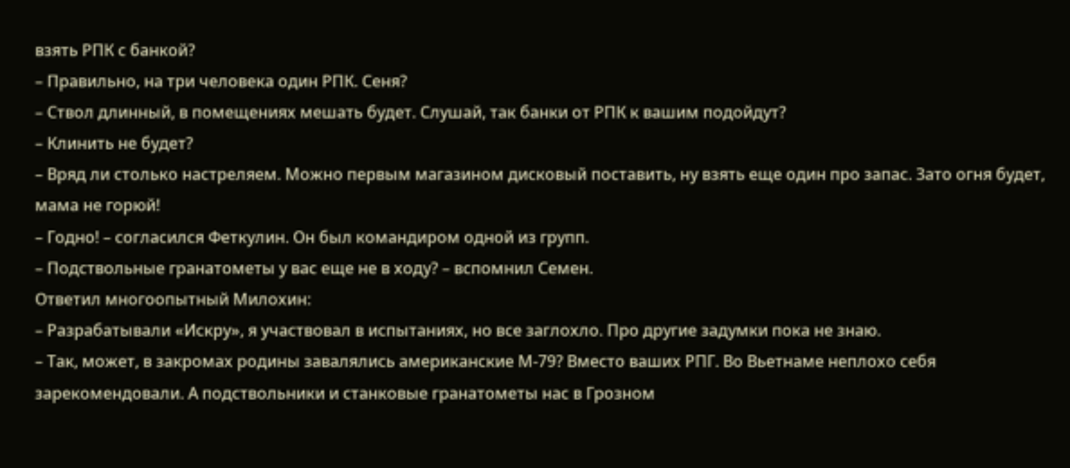взять РПК с банкой?
– Правильно, на три человека один РПК. Сеня?
– Ствол длинный, в помещениях мешать будет. Слушай, так банки от РПК к вашим подойдут?
– Клинить не будет?
– Вряд ли столько настреляем. Можно первым магазином дисковый поставить, ну взять еще один про запас. Зато огня будет, мама не горюй!
– Годно! – согласился Феткулин. Он был командиром одной из групп.
– Подствольные гранатометы у вас еще не в ходу? – вспомнил Семен.
Ответил многоопытный Милохин:
– Разрабатывали «Искру», я участвовал в испытаниях, но все заглохло. Про другие задумки пока не знаю.
– Так, может, в закромах родины завалялись американские М-79? Вместо ваших РПГ. Во Вьетнаме неплохо себя зарекомендовали. А подствольники и станковые гранатометы нас в Грозном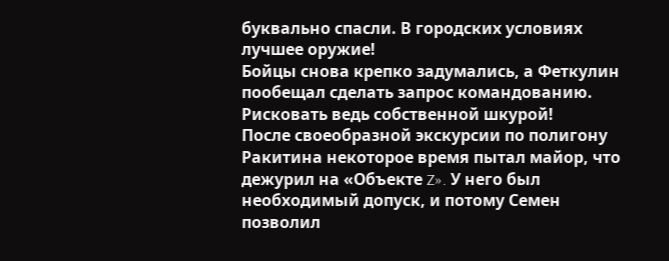буквально спасли. В городских условиях лучшее оружие!
Бойцы снова крепко задумались, а Феткулин пообещал сделать запрос командованию. Рисковать ведь собственной шкурой!
После своеобразной экскурсии по полигону Ракитина некоторое время пытал майор, что дежурил на «Объекте Z». У него был необходимый допуск, и потому Семен позволил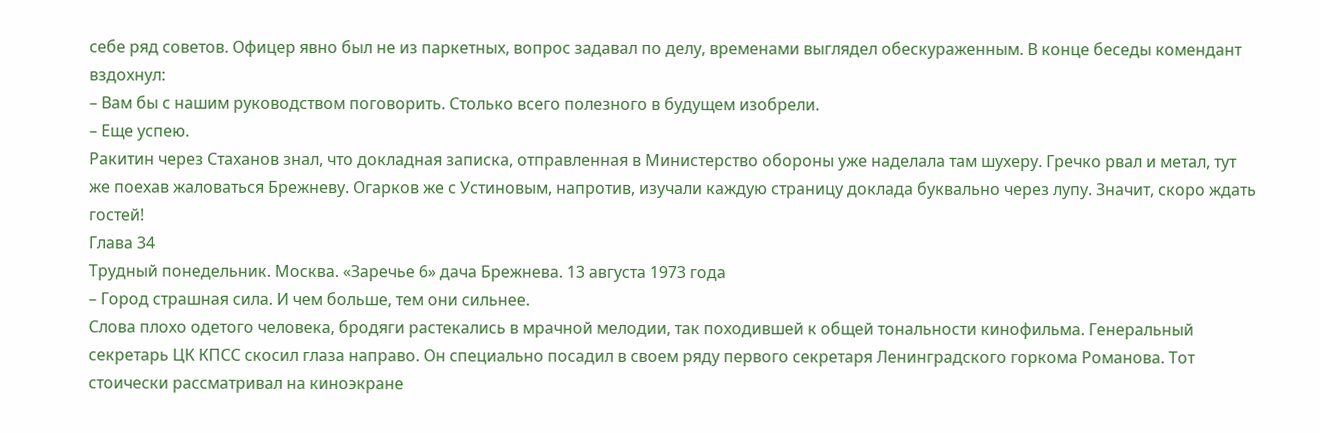себе ряд советов. Офицер явно был не из паркетных, вопрос задавал по делу, временами выглядел обескураженным. В конце беседы комендант вздохнул:
– Вам бы с нашим руководством поговорить. Столько всего полезного в будущем изобрели.
– Еще успею.
Ракитин через Стаханов знал, что докладная записка, отправленная в Министерство обороны уже наделала там шухеру. Гречко рвал и метал, тут же поехав жаловаться Брежневу. Огарков же с Устиновым, напротив, изучали каждую страницу доклада буквально через лупу. Значит, скоро ждать гостей!
Глава 34
Трудный понедельник. Москва. «Заречье 6» дача Брежнева. 13 августа 1973 года
– Город страшная сила. И чем больше, тем они сильнее.
Слова плохо одетого человека, бродяги растекались в мрачной мелодии, так походившей к общей тональности кинофильма. Генеральный секретарь ЦК КПСС скосил глаза направо. Он специально посадил в своем ряду первого секретаря Ленинградского горкома Романова. Тот стоически рассматривал на киноэкране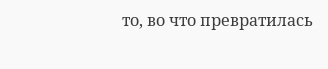то, во что превратилась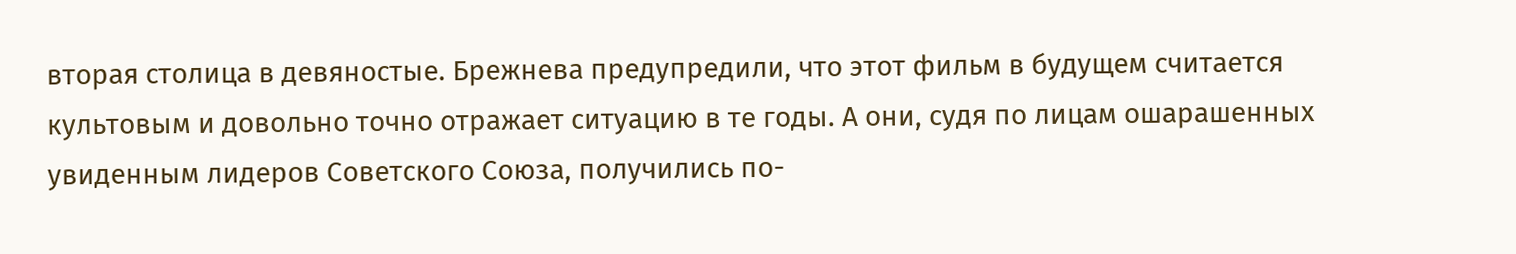вторая столица в девяностые. Брежнева предупредили, что этот фильм в будущем считается культовым и довольно точно отражает ситуацию в те годы. А они, судя по лицам ошарашенных увиденным лидеров Советского Союза, получились по-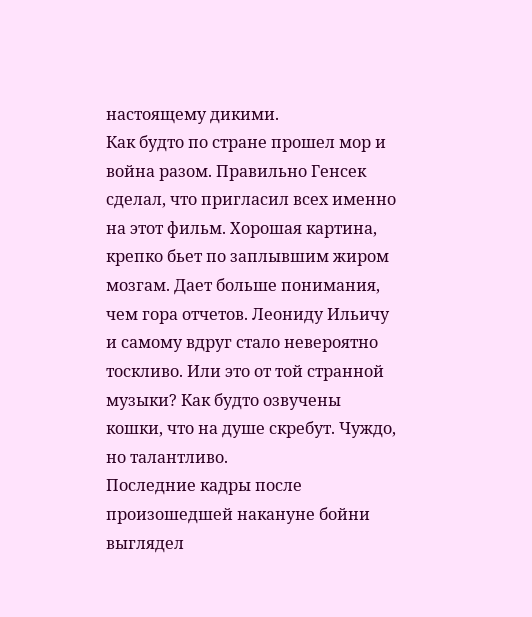настоящему дикими.
Как будто по стране прошел мор и война разом. Правильно Генсек сделал, что пригласил всех именно на этот фильм. Хорошая картина, крепко бьет по заплывшим жиром мозгам. Дает больше понимания, чем гора отчетов. Леониду Ильичу и самому вдруг стало невероятно тоскливо. Или это от той странной музыки? Как будто озвучены кошки, что на душе скребут. Чуждо, но талантливо.
Последние кадры после произошедшей накануне бойни выглядел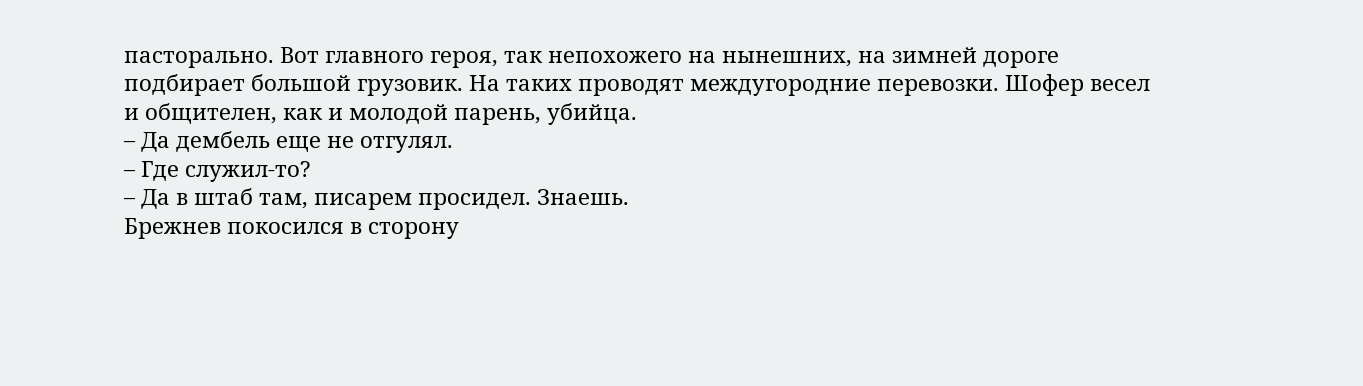пасторально. Вот главного героя, так непохожего на нынешних, на зимней дороге подбирает большой грузовик. На таких проводят междугородние перевозки. Шофер весел и общителен, как и молодой парень, убийца.
– Да дембель еще не отгулял.
– Где служил-то?
– Да в штаб там, писарем просидел. Знаешь.
Брежнев покосился в сторону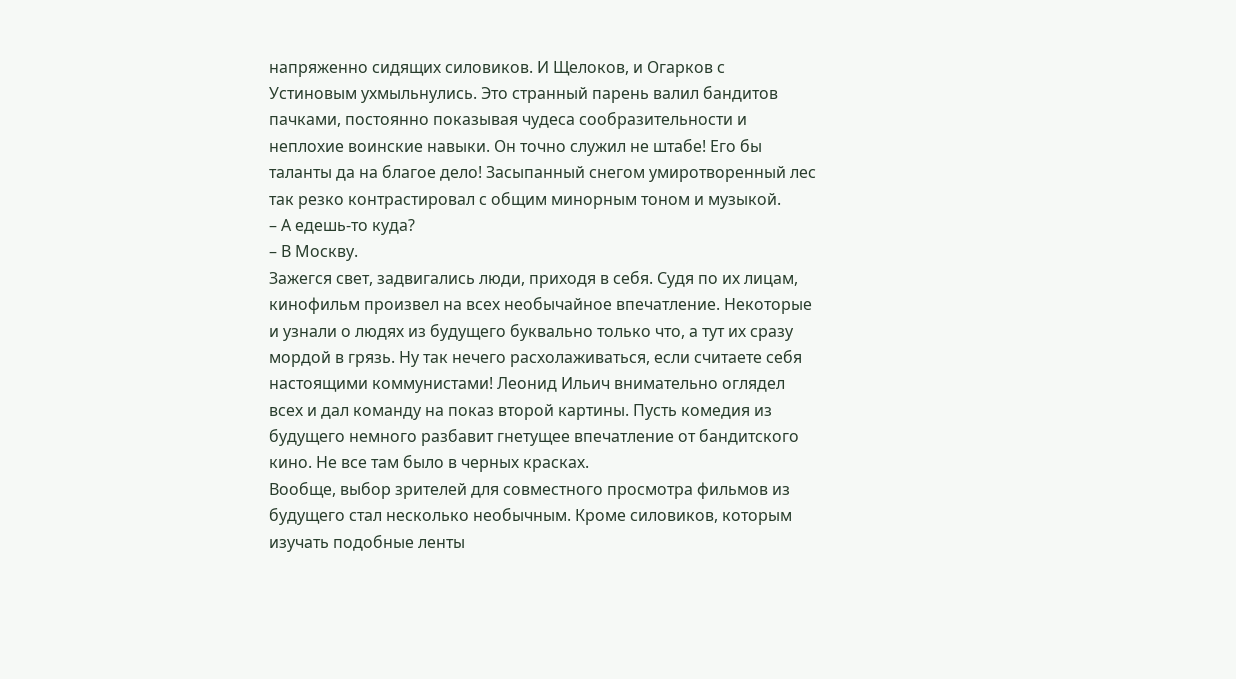напряженно сидящих силовиков. И Щелоков, и Огарков с Устиновым ухмыльнулись. Это странный парень валил бандитов пачками, постоянно показывая чудеса сообразительности и неплохие воинские навыки. Он точно служил не штабе! Его бы таланты да на благое дело! Засыпанный снегом умиротворенный лес так резко контрастировал с общим минорным тоном и музыкой.
– А едешь-то куда?
– В Москву.
Зажегся свет, задвигались люди, приходя в себя. Судя по их лицам, кинофильм произвел на всех необычайное впечатление. Некоторые и узнали о людях из будущего буквально только что, а тут их сразу мордой в грязь. Ну так нечего расхолаживаться, если считаете себя настоящими коммунистами! Леонид Ильич внимательно оглядел всех и дал команду на показ второй картины. Пусть комедия из будущего немного разбавит гнетущее впечатление от бандитского кино. Не все там было в черных красках.
Вообще, выбор зрителей для совместного просмотра фильмов из будущего стал несколько необычным. Кроме силовиков, которым изучать подобные ленты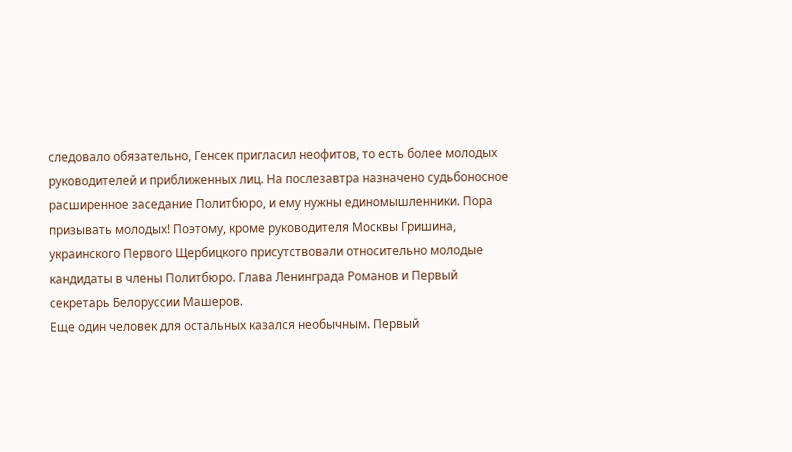следовало обязательно, Генсек пригласил неофитов, то есть более молодых руководителей и приближенных лиц. На послезавтра назначено судьбоносное расширенное заседание Политбюро, и ему нужны единомышленники. Пора призывать молодых! Поэтому, кроме руководителя Москвы Гришина, украинского Первого Щербицкого присутствовали относительно молодые кандидаты в члены Политбюро. Глава Ленинграда Романов и Первый секретарь Белоруссии Машеров.
Еще один человек для остальных казался необычным. Первый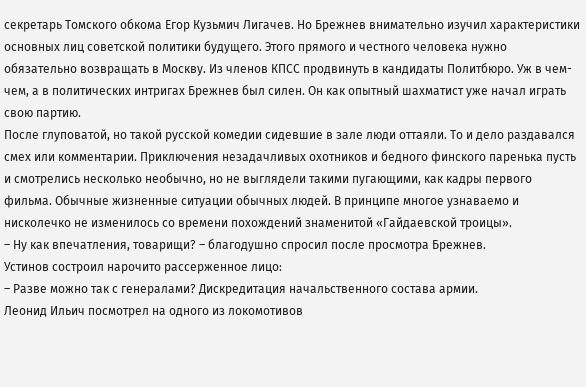секретарь Томского обкома Егор Кузьмич Лигачев. Но Брежнев внимательно изучил характеристики основных лиц советской политики будущего. Этого прямого и честного человека нужно обязательно возвращать в Москву. Из членов КПСС продвинуть в кандидаты Политбюро. Уж в чем-чем, а в политических интригах Брежнев был силен. Он как опытный шахматист уже начал играть свою партию.
После глуповатой, но такой русской комедии сидевшие в зале люди оттаяли. То и дело раздавался смех или комментарии. Приключения незадачливых охотников и бедного финского паренька пусть и смотрелись несколько необычно, но не выглядели такими пугающими, как кадры первого фильма. Обычные жизненные ситуации обычных людей. В принципе многое узнаваемо и нисколечко не изменилось со времени похождений знаменитой «Гайдаевской троицы».
– Ну как впечатления, товарищи? – благодушно спросил после просмотра Брежнев.
Устинов состроил нарочито рассерженное лицо:
– Разве можно так с генералами? Дискредитация начальственного состава армии.
Леонид Ильич посмотрел на одного из локомотивов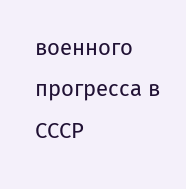военного прогресса в СССР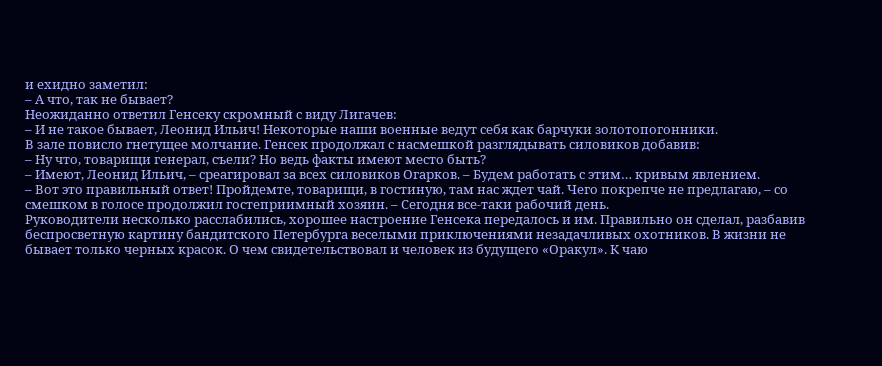и ехидно заметил:
– А что, так не бывает?
Неожиданно ответил Генсеку скромный с виду Лигачев:
– И не такое бывает, Леонид Ильич! Некоторые наши военные ведут себя как барчуки золотопогонники.
В зале повисло гнетущее молчание. Генсек продолжал с насмешкой разглядывать силовиков добавив:
– Ну что, товарищи генерал, съели? Но ведь факты имеют место быть?
– Имеют, Леонид Ильич, – среагировал за всех силовиков Огарков. – Будем работать с этим… кривым явлением.
– Вот это правильный ответ! Пройдемте, товарищи, в гостиную, там нас ждет чай. Чего покрепче не предлагаю, – со смешком в голосе продолжил гостеприимный хозяин. – Сегодня все-таки рабочий день.
Руководители несколько расслабились, хорошее настроение Генсека передалось и им. Правильно он сделал, разбавив беспросветную картину бандитского Петербурга веселыми приключениями незадачливых охотников. В жизни не бывает только черных красок. О чем свидетельствовал и человек из будущего «Оракул». К чаю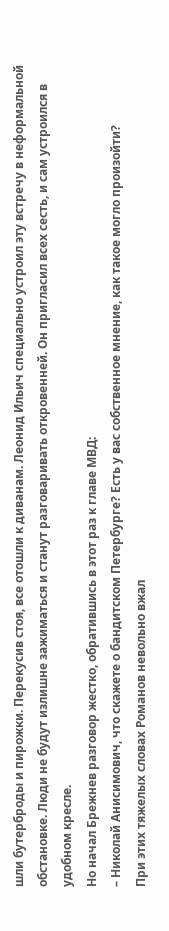шли бутерброды и пирожки. Перекусив стоя, все отошли к диванам. Леонид Ильич специально устроил эту встречу в неформальной обстановке. Люди не будут излишне зажиматься и станут разговаривать откровенней. Он пригласил всех сесть, и сам устроился в удобном кресле.
Но начал Брежнев разговор жестко, обратившись в этот раз к главе МВД:
– Николай Анисимович, что скажете о бандитском Петербурге? Есть у вас собственное мнение, как такое могло произойти?
При этих тяжелых словах Романов невольно вжал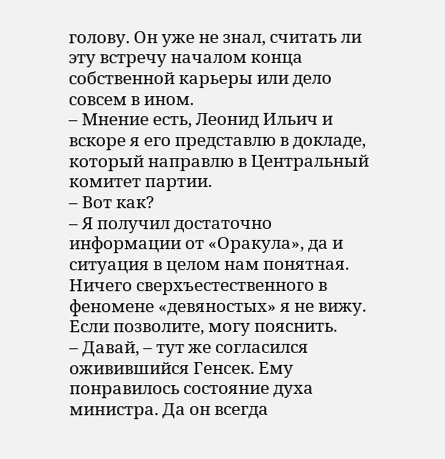голову. Он уже не знал, считать ли эту встречу началом конца собственной карьеры или дело совсем в ином.
– Мнение есть, Леонид Ильич и вскоре я его представлю в докладе, который направлю в Центральный комитет партии.
– Вот как?
– Я получил достаточно информации от «Оракула», да и ситуация в целом нам понятная. Ничего сверхъестественного в феномене «девяностых» я не вижу. Если позволите, могу пояснить.
– Давай, – тут же согласился оживившийся Генсек. Ему понравилось состояние духа министра. Да он всегда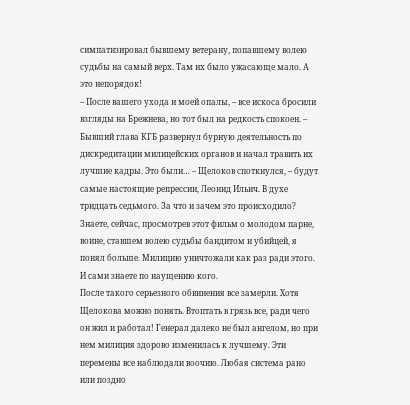симпатизировал бывшему ветерану, попавшему волею судьбы на самый верх. Там их было ужасающе мало. А это непорядок!
– После вашего ухода и моей опалы, – все искоса бросили взгляды на Брежнева, но тот был на редкость спокоен. – Бывший глава КГБ развернул бурную деятельность по дискредитации милицейских органов и начал травить их лучшие кадры. Это были… – Щелоков споткнулся, – будут самые настоящие репрессии, Леонид Ильич. В духе тридцать седьмого. За что и зачем это происходило? Знаете, сейчас, просмотрев этот фильм о молодом парне, воине, ставшем волею судьбы бандитом и убийцей, я понял больше. Милицию уничтожали как раз ради этого. И сами знаете по наущению кого.
После такого серьезного обвинения все замерли. Хотя Щелокова можно понять. Втоптать в грязь все, ради чего он жил и работал! Генерал далеко не был ангелом, но при нем милиция здорово изменилась к лучшему. Эти перемены все наблюдали воочию. Любая система рано или поздно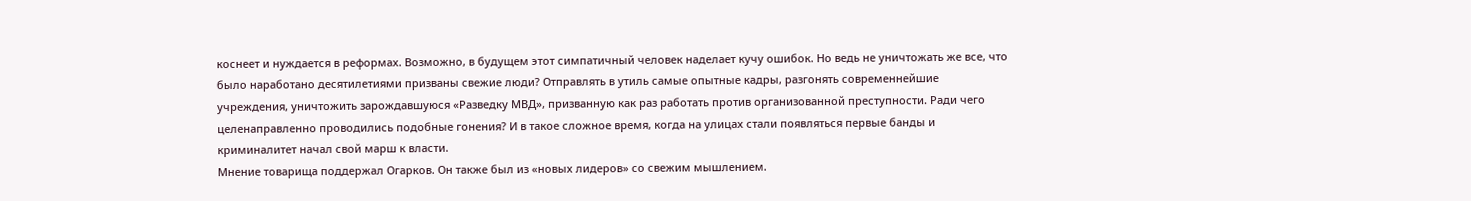коснеет и нуждается в реформах. Возможно, в будущем этот симпатичный человек наделает кучу ошибок. Но ведь не уничтожать же все, что было наработано десятилетиями призваны свежие люди? Отправлять в утиль самые опытные кадры, разгонять современнейшие учреждения, уничтожить зарождавшуюся «Разведку МВД», призванную как раз работать против организованной преступности. Ради чего целенаправленно проводились подобные гонения? И в такое сложное время, когда на улицах стали появляться первые банды и криминалитет начал свой марш к власти.
Мнение товарища поддержал Огарков. Он также был из «новых лидеров» со свежим мышлением.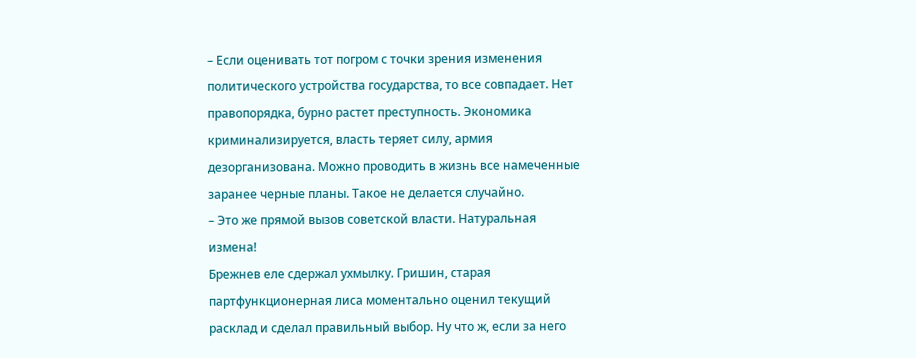– Если оценивать тот погром с точки зрения изменения политического устройства государства, то все совпадает. Нет правопорядка, бурно растет преступность. Экономика криминализируется, власть теряет силу, армия дезорганизована. Можно проводить в жизнь все намеченные заранее черные планы. Такое не делается случайно.
– Это же прямой вызов советской власти. Натуральная измена!
Брежнев еле сдержал ухмылку. Гришин, старая партфункционерная лиса моментально оценил текущий расклад и сделал правильный выбор. Ну что ж, если за него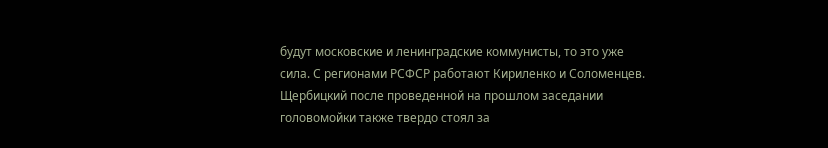будут московские и ленинградские коммунисты, то это уже сила. С регионами РСФСР работают Кириленко и Соломенцев. Щербицкий после проведенной на прошлом заседании головомойки также твердо стоял за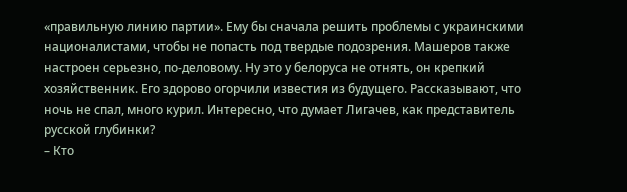«правильную линию партии». Ему бы сначала решить проблемы с украинскими националистами, чтобы не попасть под твердые подозрения. Машеров также настроен серьезно, по-деловому. Ну это у белоруса не отнять, он крепкий хозяйственник. Его здорово огорчили известия из будущего. Рассказывают, что ночь не спал, много курил. Интересно, что думает Лигачев, как представитель русской глубинки?
– Кто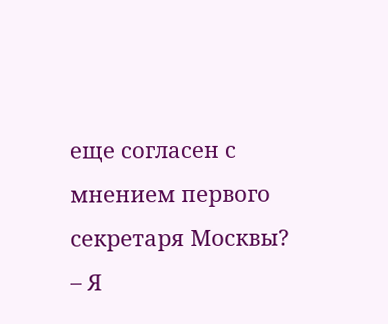еще согласен с мнением первого секретаря Москвы?
– Я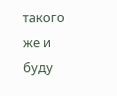такого же и буду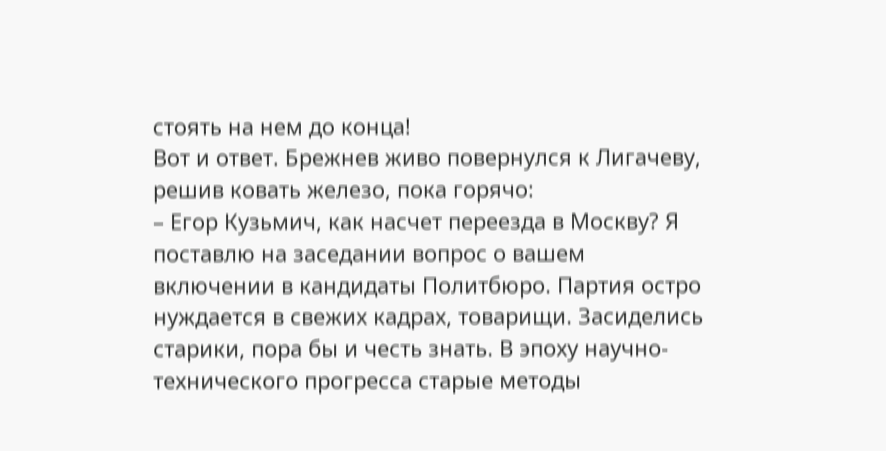стоять на нем до конца!
Вот и ответ. Брежнев живо повернулся к Лигачеву, решив ковать железо, пока горячо:
– Егор Кузьмич, как насчет переезда в Москву? Я поставлю на заседании вопрос о вашем включении в кандидаты Политбюро. Партия остро нуждается в свежих кадрах, товарищи. Засиделись старики, пора бы и честь знать. В эпоху научно-технического прогресса старые методы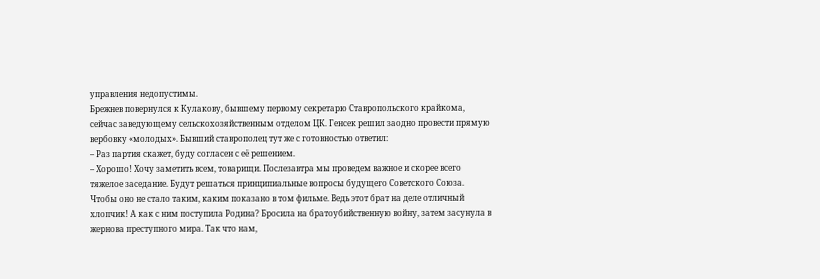управления недопустимы.
Брежнев повернулся к Кулакову, бывшему первому секретарю Ставропольского крайкома, сейчас заведующему сельскохозяйственным отделом ЦК. Генсек решил заодно провести прямую вербовку «молодых». Бывший ставрополец тут же с готовностью ответил:
– Раз партия скажет, буду согласен с её решением.
– Хорошо! Хочу заметить всем, товарищи. Послезавтра мы проведем важное и скорее всего тяжелое заседание. Будут решаться принципиальные вопросы будущего Советского Союза. Чтобы оно не стало таким, каким показано в том фильме. Ведь этот брат на деле отличный хлопчик! А как с ним поступила Родина? Бросила на братоубийственную войну, затем засунула в жернова преступного мира. Так что нам,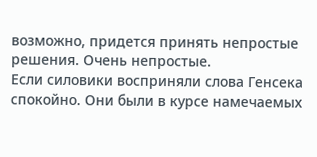возможно, придется принять непростые решения. Очень непростые.
Если силовики восприняли слова Генсека спокойно. Они были в курсе намечаемых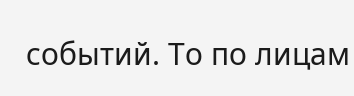событий. То по лицам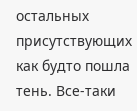остальных присутствующих как будто пошла тень. Все-таки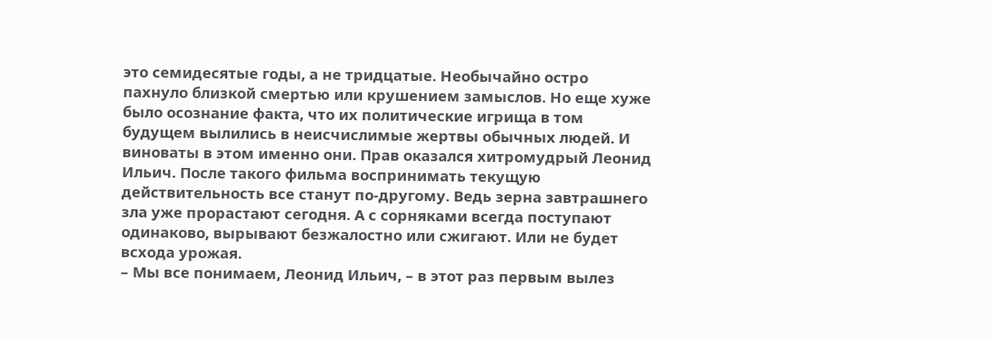это семидесятые годы, а не тридцатые. Необычайно остро пахнуло близкой смертью или крушением замыслов. Но еще хуже было осознание факта, что их политические игрища в том будущем вылились в неисчислимые жертвы обычных людей. И виноваты в этом именно они. Прав оказался хитромудрый Леонид Ильич. После такого фильма воспринимать текущую действительность все станут по-другому. Ведь зерна завтрашнего зла уже прорастают сегодня. А с сорняками всегда поступают одинаково, вырывают безжалостно или сжигают. Или не будет всхода урожая.
– Мы все понимаем, Леонид Ильич, – в этот раз первым вылез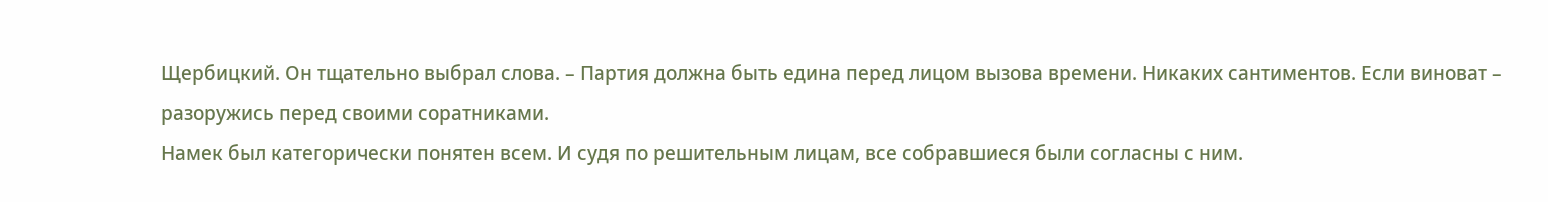Щербицкий. Он тщательно выбрал слова. – Партия должна быть едина перед лицом вызова времени. Никаких сантиментов. Если виноват – разоружись перед своими соратниками.
Намек был категорически понятен всем. И судя по решительным лицам, все собравшиеся были согласны с ним.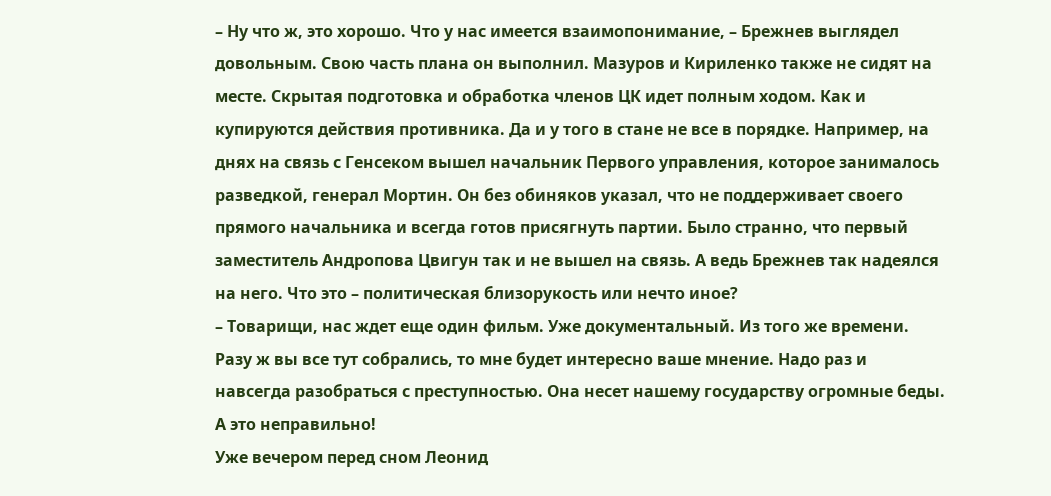– Ну что ж, это хорошо. Что у нас имеется взаимопонимание, – Брежнев выглядел довольным. Свою часть плана он выполнил. Мазуров и Кириленко также не сидят на месте. Скрытая подготовка и обработка членов ЦК идет полным ходом. Как и купируются действия противника. Да и у того в стане не все в порядке. Например, на днях на связь с Генсеком вышел начальник Первого управления, которое занималось разведкой, генерал Мортин. Он без обиняков указал, что не поддерживает своего прямого начальника и всегда готов присягнуть партии. Было странно, что первый заместитель Андропова Цвигун так и не вышел на связь. А ведь Брежнев так надеялся на него. Что это – политическая близорукость или нечто иное?
– Товарищи, нас ждет еще один фильм. Уже документальный. Из того же времени. Разу ж вы все тут собрались, то мне будет интересно ваше мнение. Надо раз и навсегда разобраться с преступностью. Она несет нашему государству огромные беды. А это неправильно!
Уже вечером перед сном Леонид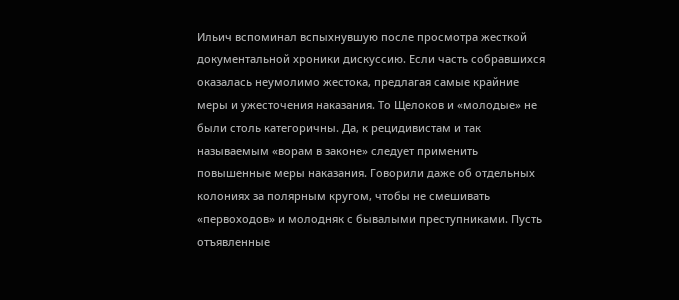Ильич вспоминал вспыхнувшую после просмотра жесткой документальной хроники дискуссию. Если часть собравшихся оказалась неумолимо жестока, предлагая самые крайние меры и ужесточения наказания. То Щелоков и «молодые» не были столь категоричны. Да, к рецидивистам и так называемым «ворам в законе» следует применить повышенные меры наказания. Говорили даже об отдельных колониях за полярным кругом, чтобы не смешивать «первоходов» и молодняк с бывалыми преступниками. Пусть отъявленные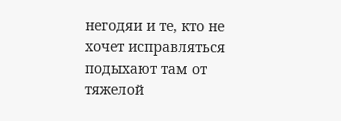негодяи и те, кто не хочет исправляться подыхают там от тяжелой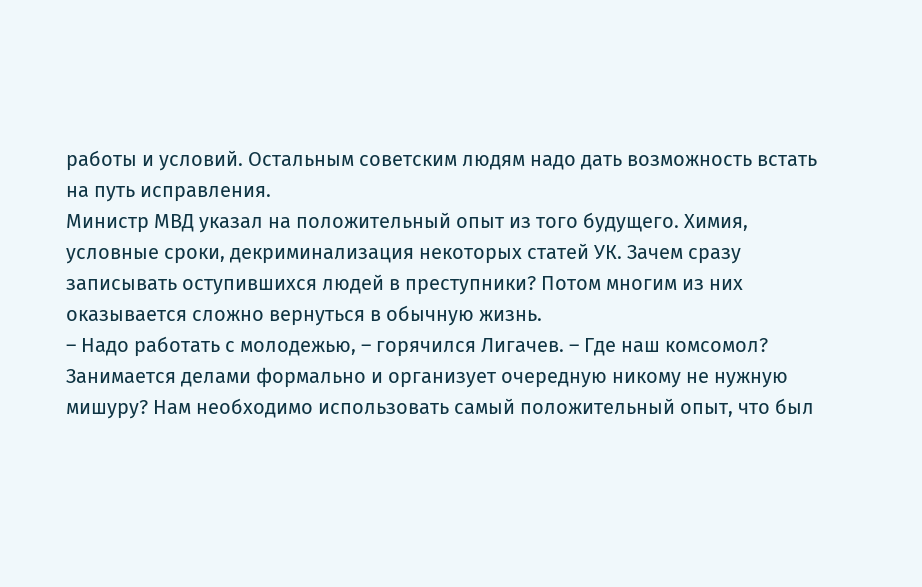работы и условий. Остальным советским людям надо дать возможность встать на путь исправления.
Министр МВД указал на положительный опыт из того будущего. Химия, условные сроки, декриминализация некоторых статей УК. Зачем сразу записывать оступившихся людей в преступники? Потом многим из них оказывается сложно вернуться в обычную жизнь.
– Надо работать с молодежью, – горячился Лигачев. – Где наш комсомол? Занимается делами формально и организует очередную никому не нужную мишуру? Нам необходимо использовать самый положительный опыт, что был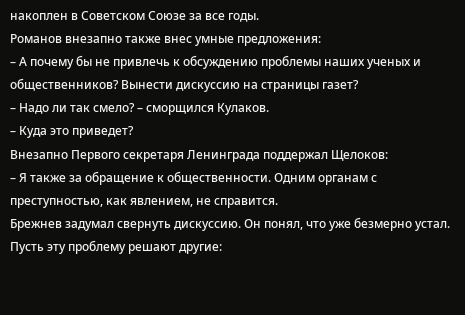накоплен в Советском Союзе за все годы.
Романов внезапно также внес умные предложения:
– А почему бы не привлечь к обсуждению проблемы наших ученых и общественников? Вынести дискуссию на страницы газет?
– Надо ли так смело? – сморщился Кулаков.
– Куда это приведет?
Внезапно Первого секретаря Ленинграда поддержал Щелоков:
– Я также за обращение к общественности. Одним органам с преступностью, как явлением, не справится.
Брежнев задумал свернуть дискуссию. Он понял, что уже безмерно устал. Пусть эту проблему решают другие: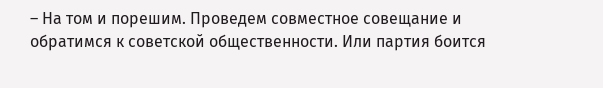– На том и порешим. Проведем совместное совещание и обратимся к советской общественности. Или партия боится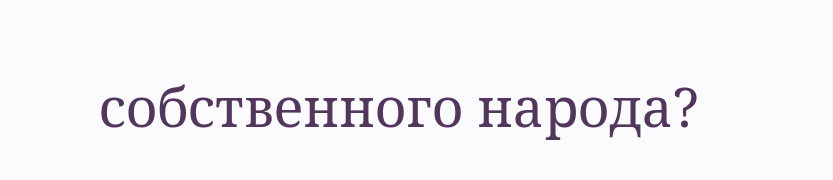собственного народа?